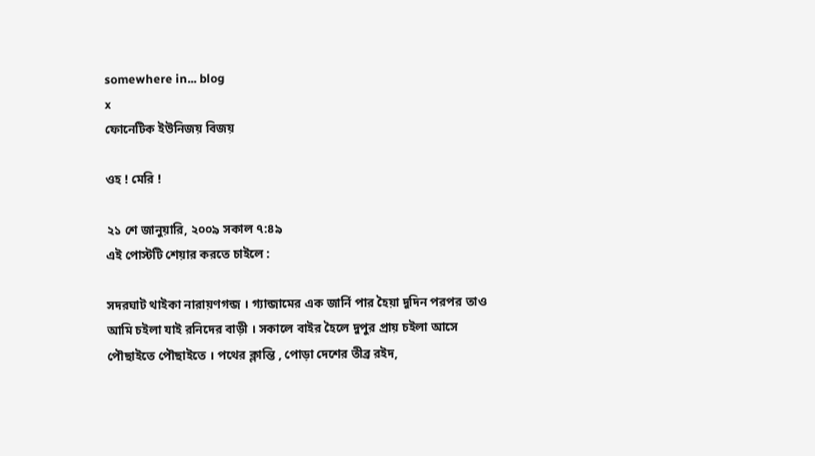somewhere in... blog
x
ফোনেটিক ইউনিজয় বিজয়

ওহ ! মেরি !

২১ শে জানুয়ারি, ২০০৯ সকাল ৭:৪৯
এই পোস্টটি শেয়ার করতে চাইলে :

সদরঘাট থাইকা নারায়ণগন্জ । গ্যান্জামের এক জার্নি পার হৈয়া দুদিন পরপর তাও আমি চইলা যাই রনিদের বাড়ী । সকালে বাইর হৈলে দুপুর প্রায় চইলা আসে পৌছাইতে পৌছাইতে । পথের ক্লান্তি , পোড়া দেশের তীব্র রইদ,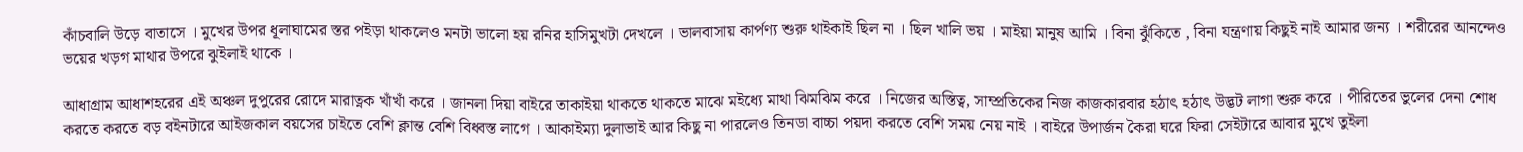কাঁচবালি উড়ে বাতাসে । মুখের উপর ধূলাঘামের স্তর পইড়া থাকলেও মনটা ভালো হয় রনির হাসিমুখটা দেখলে । ভালবাসায় কার্পণ্য শুরু থাইকাই ছিল না । ছিল খালি ভয় । মাইয়া মানুষ আমি । বিনা ঝুঁকিতে , বিনা যন্ত্রণায় কিছুই নাই আমার জন্য । শরীরের আনন্দেও ভয়ের খড়গ মাথার উপরে ঝুইলাই থাকে ।

আধাগ্রাম আধাশহরের এই অঞ্চল দুপুরের রোদে মারাত্নক খাঁখাঁ করে । জানলা দিয়া বাইরে তাকাইয়া থাকতে থাকতে মাঝে মইধ্যে মাথা ঝিমঝিম করে । নিজের অস্তিত্ব, সাম্প্রতিকের নিজ কাজকারবার হঠাৎ হঠাৎ উদ্ভট লাগা শুরু করে । পীরিতের ভুলের দেনা শোধ করতে করতে বড় বইনটারে আইজকাল বয়সের চাইতে বেশি ক্লান্ত বেশি বিধ্বস্ত লাগে । আকাইম্যা দুলাভাই আর কিছু না পারলেও তিনডা বাচ্চা পয়দা করতে বেশি সময় নেয় নাই । বাইরে উপার্জন কৈরা ঘরে ফিরা সেইটারে আবার মুখে তুইলা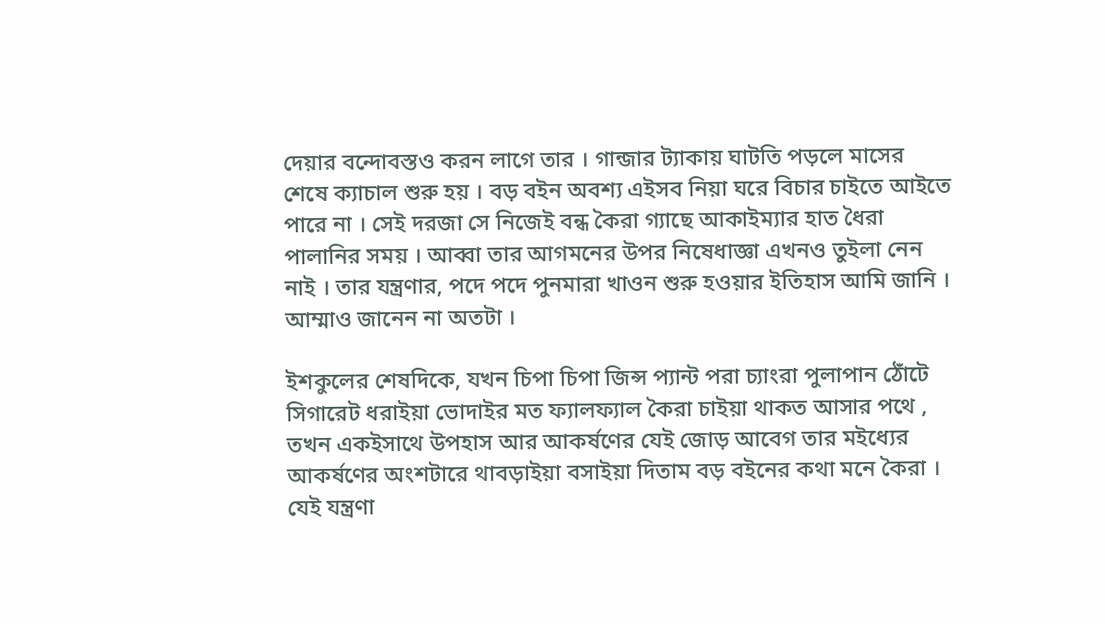দেয়ার বন্দোবস্তও করন লাগে তার । গান্জার ট্যাকায় ঘাটতি পড়লে মাসের শেষে ক্যাচাল শুরু হয় । বড় বইন অবশ্য এইসব নিয়া ঘরে বিচার চাইতে আইতে পারে না । সেই দরজা সে নিজেই বন্ধ কৈরা গ্যাছে আকাইম্যার হাত ধৈরা পালানির সময় । আব্বা তার আগমনের উপর নিষেধাজ্ঞা এখনও তুইলা নেন নাই । তার যন্ত্রণার, পদে পদে পুনমারা খাওন শুরু হওয়ার ইতিহাস আমি জানি । আম্মাও জানেন না অতটা ।

ইশকুলের শেষদিকে, যখন চিপা চিপা জিন্স প্যান্ট পরা চ্যাংরা পুলাপান ঠোঁটে সিগারেট ধরাইয়া ভোদাইর মত ফ্যালফ্যাল কৈরা চাইয়া থাকত আসার পথে , তখন একইসাথে উপহাস আর আকর্ষণের যেই জোড় আবেগ তার মইধ্যের আকর্ষণের অংশটারে থাবড়াইয়া বসাইয়া দিতাম বড় বইনের কথা মনে কৈরা । যেই যন্ত্রণা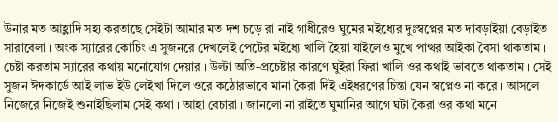উনার মত আহ্লাদি সহ্য করতাছে সেইটা আমার মত দশ চড়ে রা নাই গাধীরেও ঘুমের মইধ্যের দুঃস্বপ্নের মত দাবড়াইয়া বেড়াইত সারাবেলা । অংক স্যারের কোচিং এ সুজনরে দেখলেই পেটের মইধ্যে খালি হৈয়া যাইলেও মুখে পাত্থর আইকা বৈসা থাকতাম । চেষ্টা করতাম স্যারের কথায় মনোযোগ দেয়ার । উল্টা অতি-প্রচেষ্টার কারণে ঘুইরা ফিরা খালি ওর কথাই ভাবতে থাকতাম । সেই সুজন ঈদকার্ডে আই লাভ ইউ লেইখা দিলে ওরে কঠোরভাবে মানা কৈরা দিই এইধরণের চিন্তা যেন স্বপ্নেও না করে । আসলে নিজেরে নিজেই শুনাইছিলাম সেই কথা । আহা বেচারা । জানলো না রাইতে ঘুমানির আগে ঘটা কৈরা ওর কথা মনে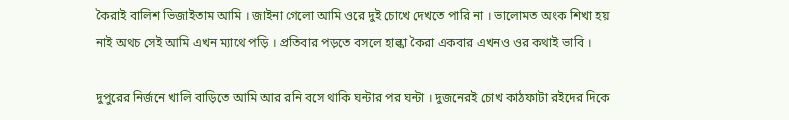কৈরাই বালিশ ভিজাইতাম আমি । জাইনা গেলো আমি ওরে দুই চোখে দেখতে পারি না । ভালোমত অংক শিখা হয় নাই অথচ সেই আমি এখন ম্যাথে পড়ি । প্রতিবার পড়তে বসলে হাল্কা কৈরা একবার এখনও ওর কথাই ভাবি ।

দুপুরের নির্জনে খালি বাড়িতে আমি আর রনি বসে থাকি ঘন্টার পর ঘন্টা । দুজনেরই চোখ কাঠফাটা রইদের দিকে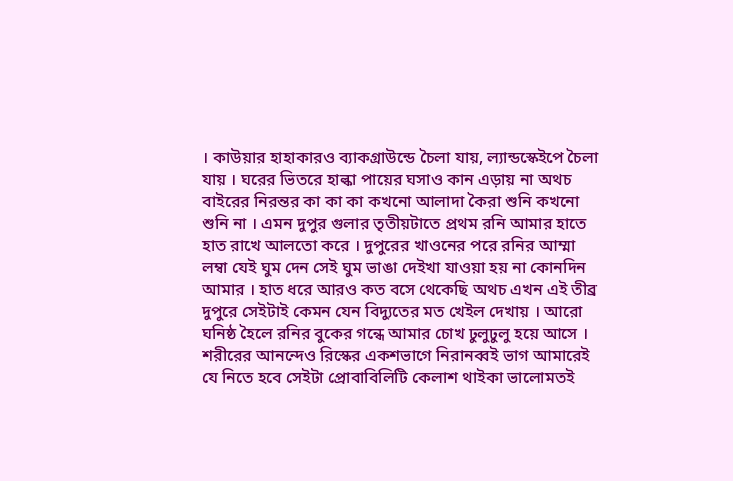। কাউয়ার হাহাকারও ব্যাকগ্রাউন্ডে চৈলা যায়, ল্যান্ডস্কেইপে চৈলা যায় । ঘরের ভিতরে হাল্কা পায়ের ঘসাও কান এড়ায় না অথচ বাইরের নিরন্তর কা কা কা কখনো আলাদা কৈরা শুনি কখনো শুনি না । এমন দুপুর গুলার তৃতীয়টাতে প্রথম রনি আমার হাতে হাত রাখে আলতো করে । দুপুরের খাওনের পরে রনির আম্মা লম্বা যেই ঘুম দেন সেই ঘুম ভাঙা দেইখা যাওয়া হয় না কোনদিন আমার । হাত ধরে আরও কত বসে থেকেছি অথচ এখন এই তীব্র দুপুরে সেইটাই কেমন যেন বিদ্যুতের মত খেইল দেখায় । আরো ঘনিষ্ঠ হৈলে রনির বুকের গন্ধে আমার চোখ ঢুলুঢুলু হয়ে আসে । শরীরের আনন্দেও রিস্কের একশভাগে নিরানব্বই ভাগ আমারেই যে নিতে হবে সেইটা প্রোবাবিলিটি কেলাশ থাইকা ভালোমতই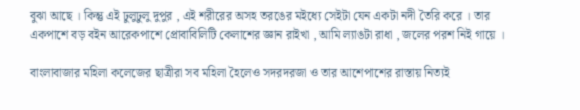বুঝা আছে । কিন্তু এই ঢুলুঢুলু দুপুর , এই শরীরের অসহ তরঙের মইধ্যে সেইটা যেন একটা নদী তৈরি করে । তার একপাশে বড় বইন আরেকপাশে প্রোবাবিলিটি কেলাশের জ্ঞান রাইখা , আমি ল্যাঙটা রাধা , জলের পরশ নিই গায়ে ।

বাংলাবাজার মহিলা কলেজের ছাত্রীরা সব মহিলা হৈলেও সদরদরজা ও তার আশেপাশের রাস্তায় নিত্যই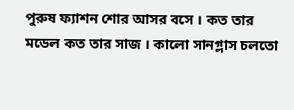পুরুষ ফ্যাশন শোর আসর বসে । কত তার মডেল কত তার সাজ । কালো সানগ্লাস চলতো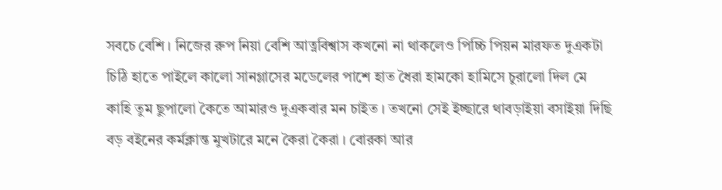সবচে বেশি । নিজের রুপ নিয়া বেশি আত্নবিশ্বাস কখনো না থাকলেও পিচ্চি পিয়ন মারফত দুএকটা চিঠি হাতে পাইলে কালো সানগ্লাসের মডেলের পাশে হাত ধৈরা হামকো হামিসে চুরালো দিল মে কাহি তুম ছুপালো কৈতে আমারও দুএকবার মন চাইত । তখনো সেই ইচ্ছারে থাবড়াইয়া বসাইয়া দিছি বড় বইনের কর্মক্লান্ত মুখটারে মনে কৈরা কৈরা । বোরকা আর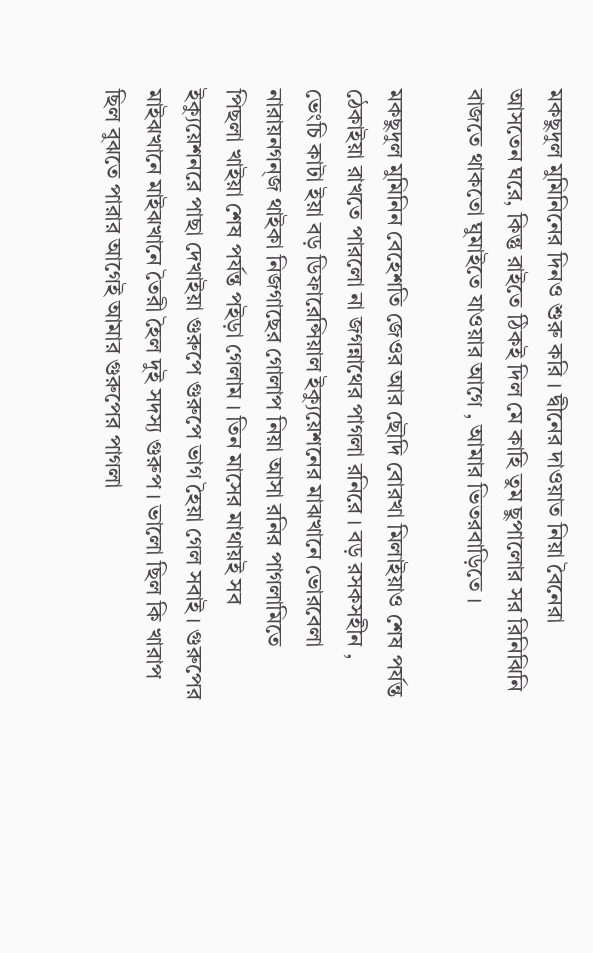মকছুদুল মুমিনিনের দিনও শুরু করি । দ্বীনের দাওয়াত নিয়া বৈনেরা আসতেন ঘরে, কিন্তু রাইতে ঠিকই দিল মে কাহি তুম ছুপালোর সর রিনিঝিনি বাজতে থাকতো ঘুমাইতে যাওয়ার আগে , আমার ভিতরবাড়িতে ।

মকছুদুল মুমিনিন বেহেশতি জেওর আর ছৌদি বোরখা মিলাইয়াও শেষ পর্যন্ত ঠেকাইয়া রাখতে পারলো না জগন্নাথের পাগলা রনিরে । বড় রসকসহীন , ভেংচি কাটা ইয়া বড় ডিফারেন্সিয়াল ইক্যুয়েশনের মাঝখানে ভোরবেলা নারায়নগন্জ থাইকা নিজগাছের গোলাপ নিয়া আসা রনির পাগলামিতে পিছলা খাইয়া শেষ পর্যন্ত পইড়া গেলাম । তিন মাসের মাথায়ই সব ইক্যুয়েশনরে পাছা দেখাইয়া গুরুপে গুরুপে ভাগ হৈয়া গেল সবাই । গুরুপের মাইঝখানে মাইঝখানে তৈরী হৈল দুই সদস্য গুরুপ । ভালো ছিল কি খারাপ ছিল বুঝতে পারার আগেই আমার গুরুপের পাগলা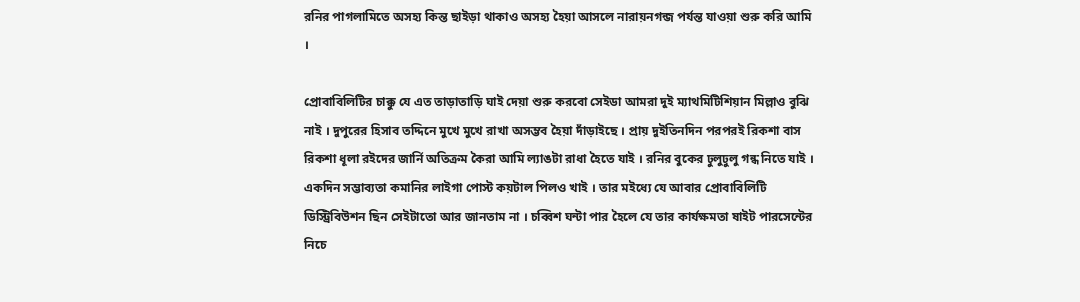রনির পাগলামিতে অসহ্য কিন্ত ছাইড়া থাকাও অসহ্য হৈয়া আসলে নারায়নগন্জ পর্যন্ত যাওয়া শুরু করি আমি ।

প্রোবাবিলিটির চাক্কু যে এত তাড়াতাড়ি ঘাই দেয়া শুরু করবো সেইডা আমরা দুই ম্যাথমিটিশিয়ান মিল্লাও বুঝি নাই । দুপুরের হিসাব তদ্দিনে মুখে মুখে রাখা অসম্ভব হৈয়া দাঁড়াইছে । প্রায় দুইতিনদিন পরপরই রিকশা বাস রিকশা ধূলা রইদের জার্নি অতিক্রম কৈরা আমি ল্যাঙটা রাধা হৈতে যাই । রনির বুকের ঢুলুঢুলু গন্ধ নিতে যাই । একদিন সম্ভাব্যতা কমানির লাইগা পোস্ট কয়টাল পিলও খাই । তার মইধ্যে যে আবার প্রোবাবিলিটি ডিস্ট্রিবিউশন ছিন সেইটাতো আর জানতাম না । চব্বিশ ঘন্টা পার হৈলে যে তার কার্যক্ষমতা ষাইট পারসেন্টের নিচে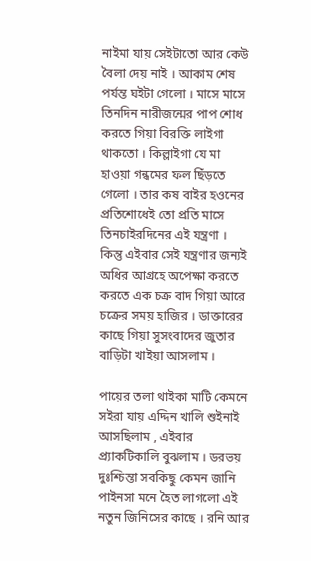নাইমা যায় সেইটাতো আর কেউ বৈলা দেয় নাই । আকাম শেষ পর্যন্ত ঘইটা গেলো । মাসে মাসে তিনদিন নারীজন্মের পাপ শোধ করতে গিয়া বিরক্তি লাইগা থাকতো । কিল্লাইগা যে মা হাওয়া গন্ধমের ফল ছিঁড়তে গেলো । তার কষ বাইর হওনের প্রতিশোধেই তো প্রতি মাসে তিনচাইরদিনের এই যন্ত্রণা । কিন্তু এইবার সেই যন্ত্রণার জন্যই অধির আগ্রহে অপেক্ষা করতে করতে এক চক্র বাদ গিয়া আরে চক্রের সময় হাজির । ডাক্তারের কাছে গিয়া সুসংবাদের জুতার বাড়িটা খাইয়া আসলাম ।

পায়ের তলা থাইকা মাটি কেমনে সইরা যায় এদ্দিন খালি শুইনাই আসছিলাম , এইবার প্র্যাকটিকালি বুঝলাম । ডরভয় দুঃশ্চিন্তা সবকিছু কেমন জানি পাইনসা মনে হৈত লাগলো এই নতুন জিনিসের কাছে । রনি আর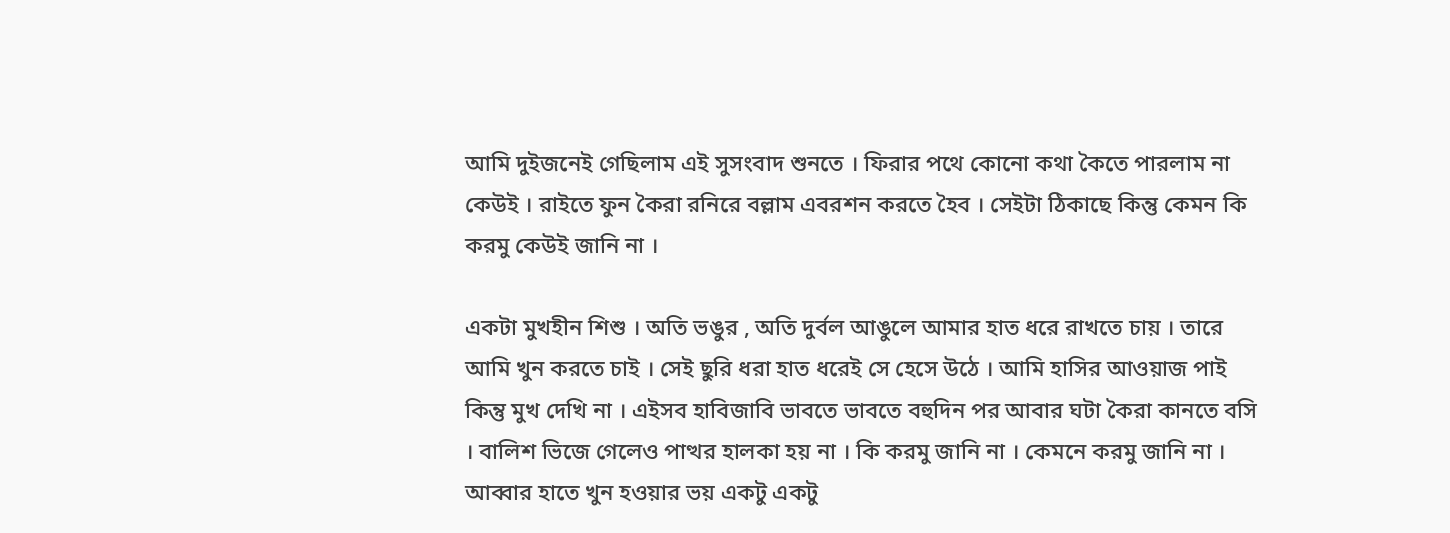আমি দুইজনেই গেছিলাম এই সুসংবাদ শুনতে । ফিরার পথে কোনো কথা কৈতে পারলাম না কেউই । রাইতে ফুন কৈরা রনিরে বল্লাম এবরশন করতে হৈব । সেইটা ঠিকাছে কিন্তু কেমন কি করমু কেউই জানি না ।

একটা মুখহীন শিশু । অতি ভঙুর , অতি দুর্বল আঙুলে আমার হাত ধরে রাখতে চায় । তারে আমি খুন করতে চাই । সেই ছুরি ধরা হাত ধরেই সে হেসে উঠে । আমি হাসির আওয়াজ পাই কিন্তু মুখ দেখি না । এইসব হাবিজাবি ভাবতে ভাবতে বহুদিন পর আবার ঘটা কৈরা কানতে বসি । বালিশ ভিজে গেলেও পাত্থর হালকা হয় না । কি করমু জানি না । কেমনে করমু জানি না । আব্বার হাতে খুন হওয়ার ভয় একটু একটু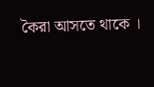কৈরা আসতে থাকে ।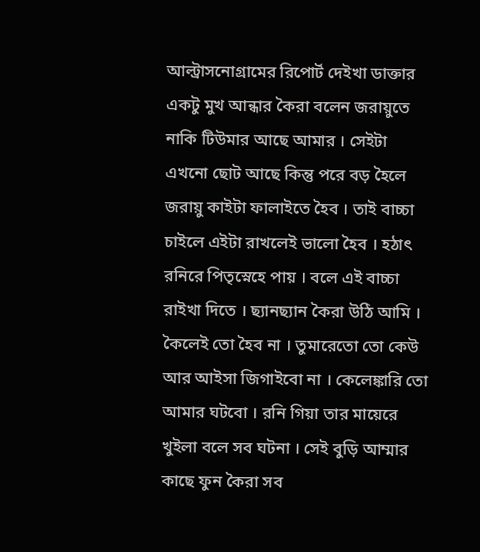আল্ট্রাসনোগ্রামের রিপোর্ট দেইখা ডাক্তার একটু মুখ আন্ধার কৈরা বলেন জরায়ুতে নাকি টিউমার আছে আমার । সেইটা এখনো ছোট আছে কিন্তু পরে বড় হৈলে জরায়ু কাইটা ফালাইতে হৈব । তাই বাচ্চা চাইলে এইটা রাখলেই ভালো হৈব । হঠাৎ রনিরে পিতৃস্নেহে পায় । বলে এই বাচ্চা রাইখা দিতে । ছ্যানছ্যান কৈরা উঠি আমি । কৈলেই তো হৈব না । তুমারেতো তো কেউ আর আইসা জিগাইবো না । কেলেঙ্কারি তো আমার ঘটবো । রনি গিয়া তার মায়েরে খুইলা বলে সব ঘটনা । সেই বুড়ি আম্মার কাছে ফুন কৈরা সব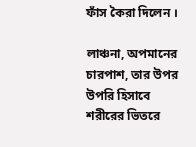ফাঁস কৈরা দিলেন ।

লাঞ্চনা, অপমানের চারপাশ, তার উপর উপরি হিসাবে শরীরের ভিতরে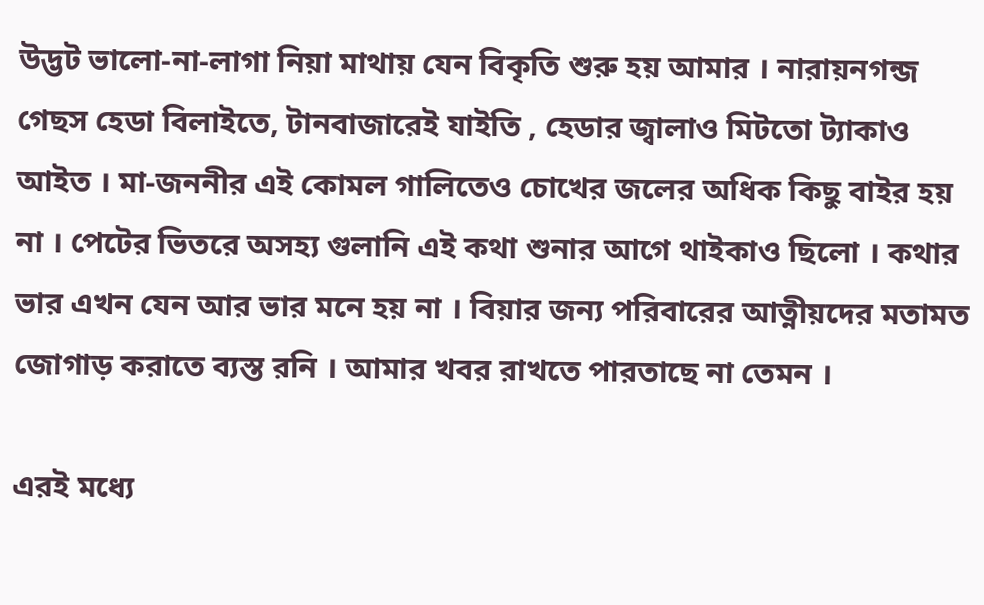উদ্ভট ভালো-না-লাগা নিয়া মাথায় যেন বিকৃতি শুরু হয় আমার । নারায়নগন্জ গেছস হেডা বিলাইতে, টানবাজারেই যাইতি , হেডার জ্বালাও মিটতো ট্যাকাও আইত । মা-জননীর এই কোমল গালিতেও চোখের জলের অধিক কিছু বাইর হয় না । পেটের ভিতরে অসহ্য গুলানি এই কথা শুনার আগে থাইকাও ছিলো । কথার ভার এখন যেন আর ভার মনে হয় না । বিয়ার জন্য পরিবারের আত্নীয়দের মতামত জোগাড় করাতে ব্যস্ত রনি । আমার খবর রাখতে পারতাছে না তেমন ।

এরই মধ্যে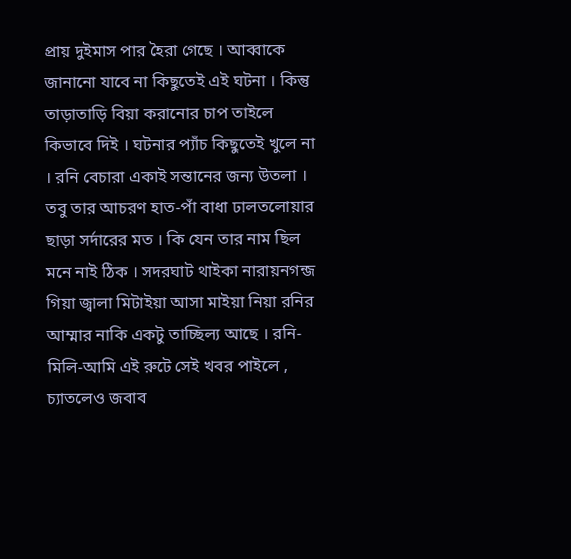প্রায় দুইমাস পার হৈরা গেছে । আব্বাকে জানানো যাবে না কিছুতেই এই ঘটনা । কিন্তু তাড়াতাড়ি বিয়া করানোর চাপ তাইলে কিভাবে দিই । ঘটনার প্যাঁচ কিছুতেই খুলে না । রনি বেচারা একাই সন্তানের জন্য উতলা । তবু তার আচরণ হাত-পাঁ বাধা ঢালতলোয়ার ছাড়া সর্দারের মত । কি যেন তার নাম ছিল মনে নাই ঠিক । সদরঘাট থাইকা নারায়নগন্জ গিয়া জ্বালা মিটাইয়া আসা মাইয়া নিয়া রনির আম্মার নাকি একটু তাচ্ছিল্য আছে । রনি-মিলি-আমি এই রুটে সেই খবর পাইলে , চ্যাতলেও জবাব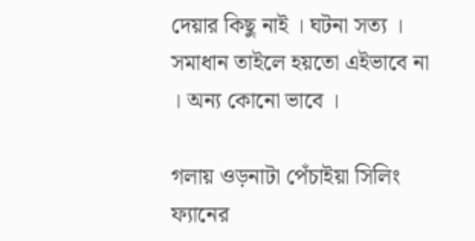দেয়ার কিছু নাই । ঘটনা সত্য । সমাধান তাইলে হয়তো এইভাবে না । অন্য কোনো ভাবে ।

গলায় ওড়নাটা পেঁচাইয়া সিলিং ফ্যানের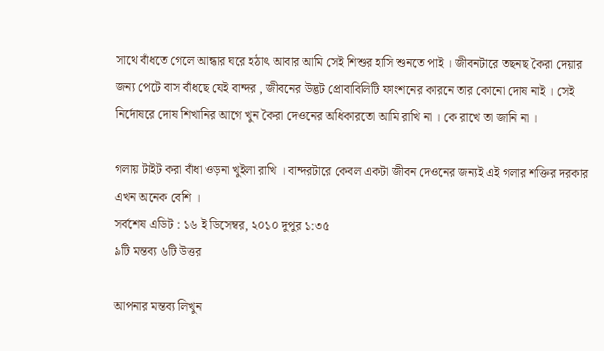সাথে বাঁধতে গেলে আন্ধার ঘরে হঠাৎ আবার আমি সেই শিশুর হাসি শুনতে পাই । জীবনটারে তছনছ কৈরা দেয়ার জন্য পেটে বাস বাঁধছে যেই বান্দর , জীবনের উদ্ভট প্রোবাবিলিটি ফাংশনের কারনে তার কোনো দোষ নাই । সেই নির্দোষরে দোষ শিখানির আগে খুন কৈরা দেওনের অধিকারতো আমি রাখি না । কে রাখে তা জানি না ।

গলায় টাইট করা বাঁধা ওড়না খুইলা রাখি । বান্দরটারে কেবল একটা জীবন দেওনের জন্যই এই গলার শক্তির দরকার এখন অনেক বেশি ।
সর্বশেষ এডিট : ১৬ ই ডিসেম্বর, ২০১০ দুপুর ১:৩৫
৯টি মন্তব্য ৬টি উত্তর

আপনার মন্তব্য লিখুন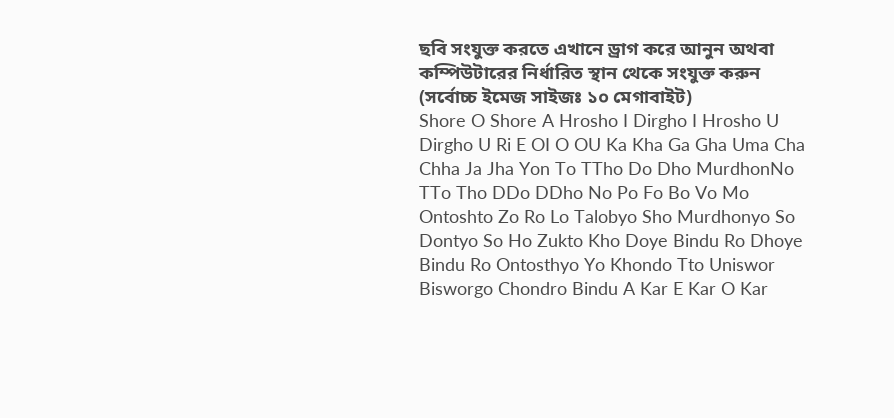ছবি সংযুক্ত করতে এখানে ড্রাগ করে আনুন অথবা কম্পিউটারের নির্ধারিত স্থান থেকে সংযুক্ত করুন (সর্বোচ্চ ইমেজ সাইজঃ ১০ মেগাবাইট)
Shore O Shore A Hrosho I Dirgho I Hrosho U Dirgho U Ri E OI O OU Ka Kha Ga Gha Uma Cha Chha Ja Jha Yon To TTho Do Dho MurdhonNo TTo Tho DDo DDho No Po Fo Bo Vo Mo Ontoshto Zo Ro Lo Talobyo Sho Murdhonyo So Dontyo So Ho Zukto Kho Doye Bindu Ro Dhoye Bindu Ro Ontosthyo Yo Khondo Tto Uniswor Bisworgo Chondro Bindu A Kar E Kar O Kar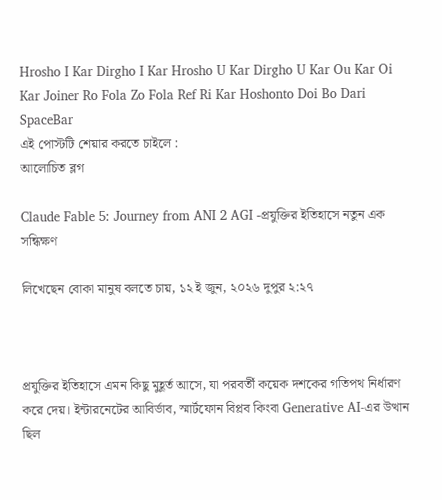Hrosho I Kar Dirgho I Kar Hrosho U Kar Dirgho U Kar Ou Kar Oi Kar Joiner Ro Fola Zo Fola Ref Ri Kar Hoshonto Doi Bo Dari SpaceBar
এই পোস্টটি শেয়ার করতে চাইলে :
আলোচিত ব্লগ

Claude Fable 5: Journey from ANI 2 AGI -প্রযুক্তির ইতিহাসে নতুন এক সন্ধিক্ষণ

লিখেছেন বোকা মানুষ বলতে চায়, ১২ ই জুন, ২০২৬ দুপুর ২:২৭



প্রযুক্তির ইতিহাসে এমন কিছু মুহূর্ত আসে, যা পরবর্তী কয়েক দশকের গতিপথ নির্ধারণ করে দেয়। ইন্টারনেটের আবির্ভাব, স্মার্টফোন বিপ্লব কিংবা Generative AI-এর উত্থান ছিল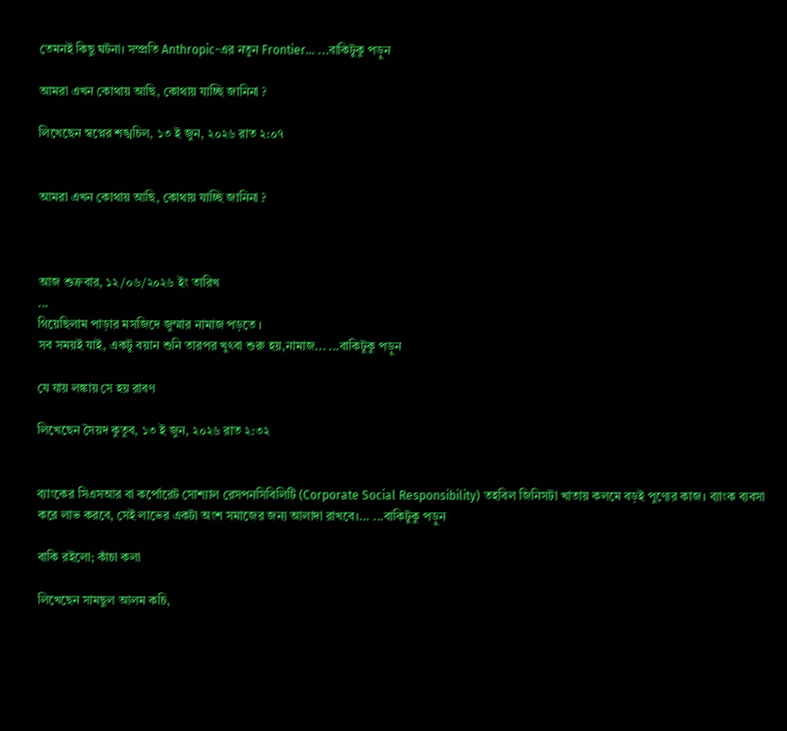তেমনই কিছু ঘটনা। সম্প্রতি Anthropic-এর নতুন Frontier... ...বাকিটুকু পড়ুন

আমরা এখন কোথায় আছি, কোথায় যাচ্ছি জানিনা ?

লিখেছেন স্বপ্নের শঙ্খচিল, ১৩ ই জুন, ২০২৬ রাত ২:০৭


আমরা এখন কোথায় আছি, কোথায় যাচ্ছি জানিনা ?



আজ শুক্রবার, ১২/০৬/২০২৬ ইং তারিখ
...
গিয়েছিলাম পাড়ার মসজিদে জুম্মার নামাজ পড়তে ।
সব সময়ই যাই, একটু বয়ান শুনি তারপর খুৎবা শুরু হয়,নামাজ... ...বাকিটুকু পড়ুন

যে যায় লঙ্কায় সে হয় রাবণ

লিখেছেন সৈয়দ কুতুব, ১৩ ই জুন, ২০২৬ রাত ২:৩২


ব্যাংকের সিএসআর বা কর্পোরেট সোশ্যাল রেসপনসিবিলিটি (Corporate Social Responsibility) তহবিল জিনিসটা খাতায় কলমে বড়ই পুণ্যের কাজ। ব্যাংক ব্যবসা করে লাভ করবে, সেই লাভের একটা অংশ সমাজের জন্য আলাদা রাখবে।... ...বাকিটুকু পড়ুন

বাকি রইলো; কাঁচা কলা

লিখেছেন সামছুল আলম কচি,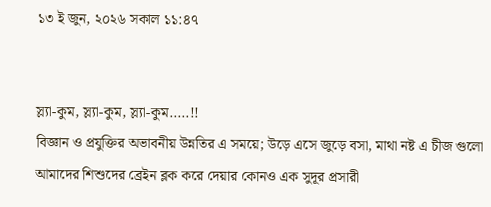১৩ ই জুন, ২০২৬ সকাল ১১:৪৭


স্ল্যা-কুম, স্ল্যা-কুম, স্ল্যা-কুম.....!!
বিজ্ঞান ও প্রযুক্তির অভাবনীয় উন্নতির এ সময়ে; উড়ে এসে জুড়ে বসা, মাথা নষ্ট এ চীজ গুলো আমাদের শিশুদের ব্রেইন ব্লক করে দেয়ার কোনও এক সুদূর প্রসারী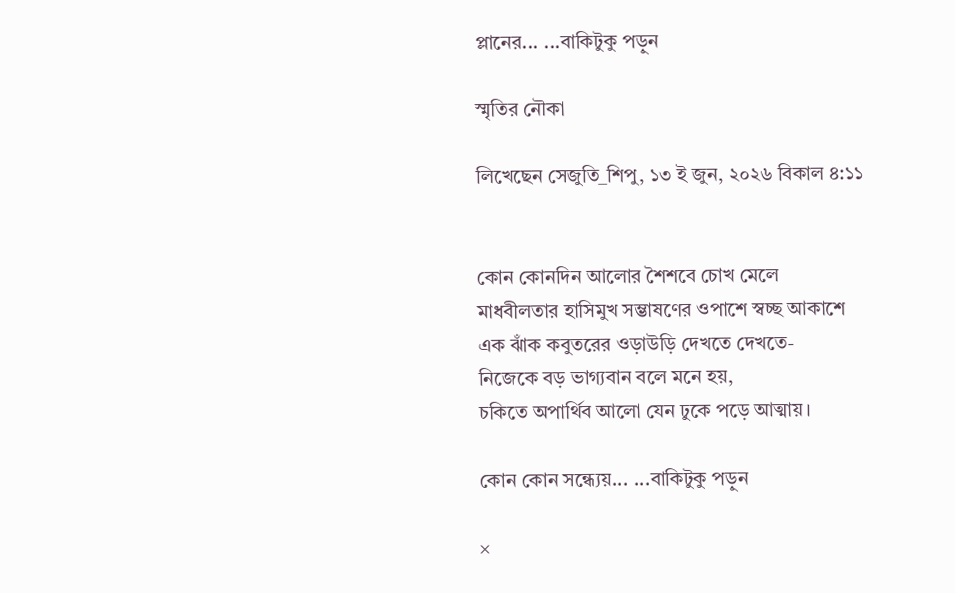প্লানের... ...বাকিটুকু পড়ুন

স্মৃতির নৌকা

লিখেছেন সেজুতি_শিপু, ১৩ ই জুন, ২০২৬ বিকাল ৪:১১


কোন কোনদিন আলোর শৈশবে চোখ মেলে
মাধবীলতার হাসিমুখ সম্ভাষণের ওপাশে স্বচ্ছ আকাশে
এক ঝাঁক কবুতরের ওড়াউড়ি দেখতে দেখতে-
নিজেকে বড় ভাগ্যবান বলে মনে হয়,
চকিতে অপার্থিব আলো যেন ঢুকে পড়ে আত্মায়।

কোন কোন সন্ধ‍্যেয়... ...বাকিটুকু পড়ুন

×